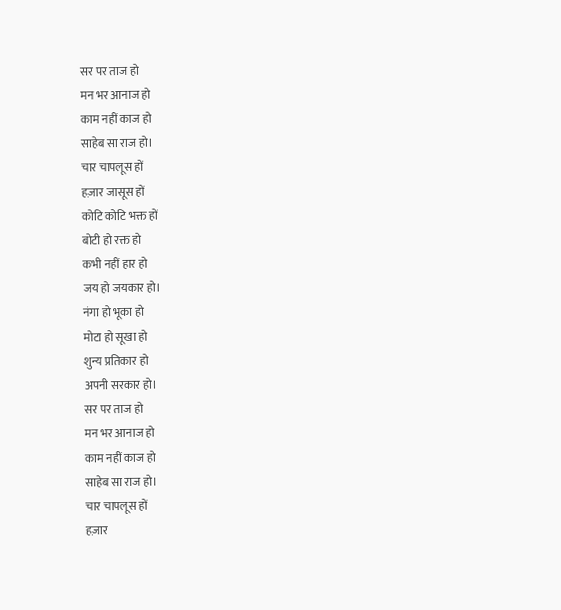सर पर ताज हो
मन भर आनाज हो
काम नहीं काज हो
साहेब सा राज हो।
चार चापलूस हों
हज़ार जासूस हों
कोटि कोटि भक्त हों
बोटी हो रक्त हो
कभी नहीं हार हो
जय हो जयकार हो।
नंगा हो भूका हो
मोटा हो सूखा हो
शुन्य प्रतिकार हो
अपनी सरकार हो।
सर पर ताज हो
मन भर आनाज हो
काम नहीं काज हो
साहेब सा राज हो।
चार चापलूस हों
हज़ार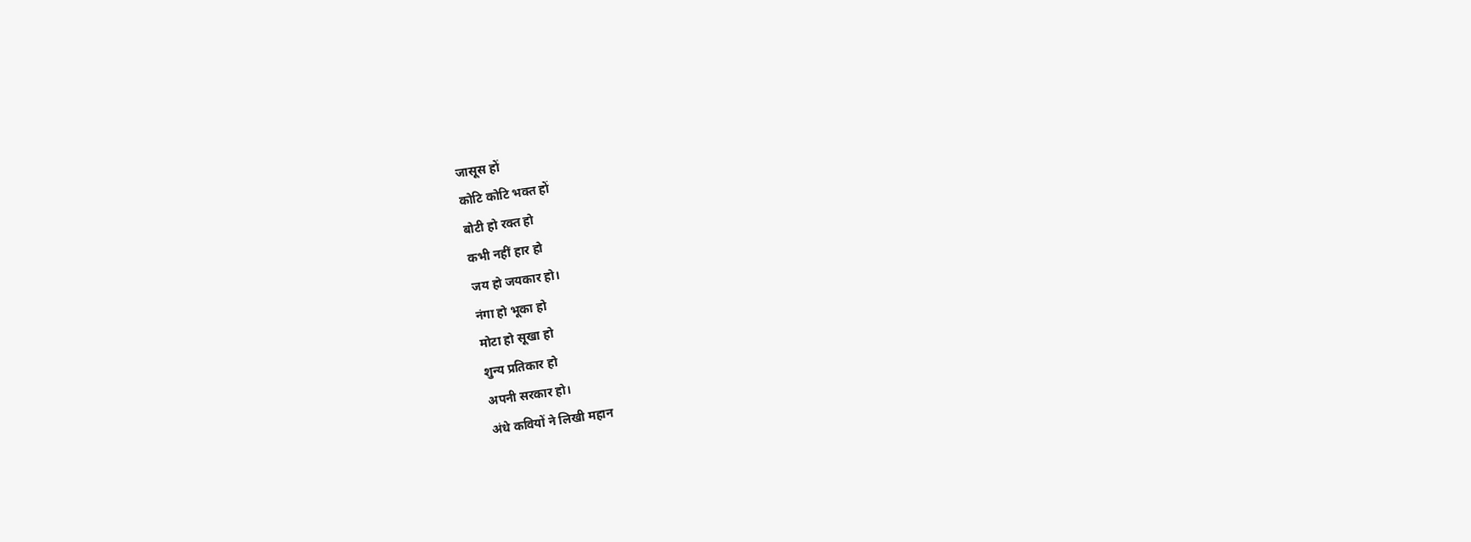जासूस हों
कोटि कोटि भक्त हों
बोटी हो रक्त हो
कभी नहीं हार हो
जय हो जयकार हो।
नंगा हो भूका हो
मोटा हो सूखा हो
शुन्य प्रतिकार हो
अपनी सरकार हो।
अंधे कवियों ने लिखी महान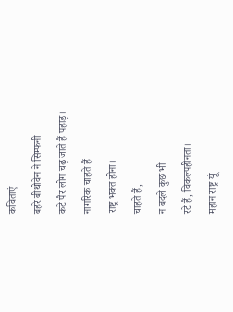कविताएं
बहरे बीथोवेन ने सिम्फनी
कटे पैर लोग चढ़ जाते हैं पहाड़।
नागरिक चाहते हैं
राष्ट्र भक्त होना।
चाहते हैं,
न बदले कुछ भी
रटे हैं, विकल्पहीनता।
महान राष्ट्र यूं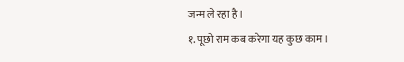जन्म ले रहा है।
१. पूछो राम कब करेगा यह कुछ काम ।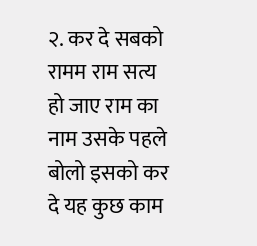२. कर दे सबको रामम राम सत्य हो जाए राम का नाम उसके पहले बोलो इसको कर दे यह कुछ काम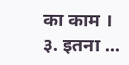का काम । ३. इतना ...